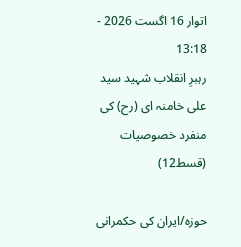اتوار 16 اگست 2026 - 13:18
رہبرِ انقلاب شہید سید علی خامنہ ای (رح) کی منفرد خصوصیات (قسط12)

حوزہ/ایران کی حکمرانی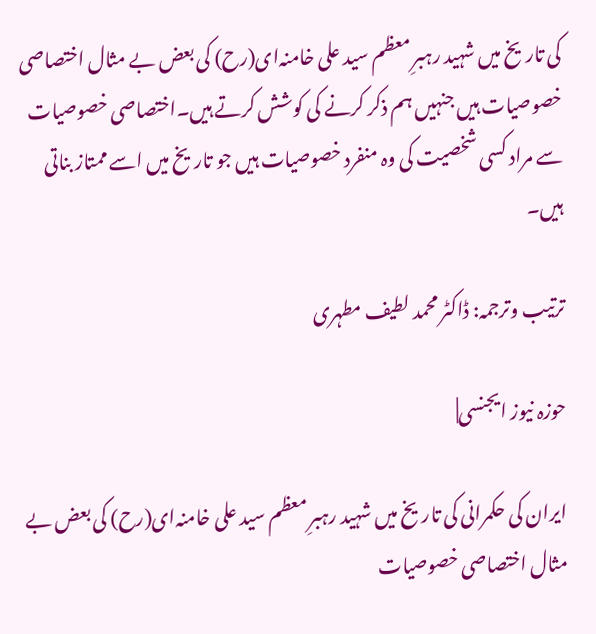کی تاریخ میں شہید رہبرِ معظم سید علی خامنہ‌ای(رح) کی بعض بے مثال اختصاصی خصوصیات ہیں جنہیں ہم ذکر کرنے کی کوشش کرتے ہیں۔اختصاصی خصوصیات سے مراد کسی شخصیت کی وہ منفرد خصوصیات ہیں جو تاریخ میں اسے ممتاز بناتی ہیں۔

ترتیب وترجمہ: ڈاکٹر محمد لطیف مطہری

حوزہ نیوز ایجنسی|

ایران کی حکمرانی کی تاریخ میں شہید رہبرِ معظم سید علی خامنہ‌ای(رح) کی بعض بے مثال اختصاصی خصوصیات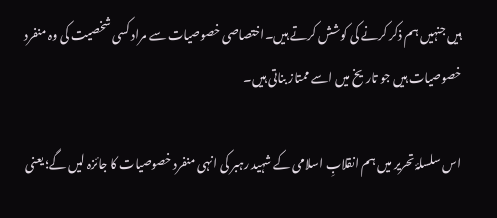ہیں جنہیں ہم ذکر کرنے کی کوشش کرتے ہیں۔اختصاصی خصوصیات سے مراد کسی شخصیت کی وہ منفرد خصوصیات ہیں جو تاریخ میں اسے ممتاز بناتی ہیں۔

اس سلسلۂ تحریر میں ہم انقلابِ اسلامی کے شہید رہبر کی انہی منفرد خصوصیات کا جائزہ لیں گے؛ یعنی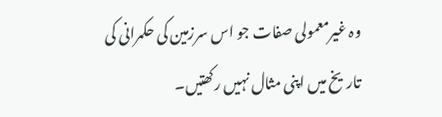وہ غیرمعمولی صفات جو اس سرزمین کی حکمرانی کی تاریخ میں اپنی مثال نہیں رکھتیں۔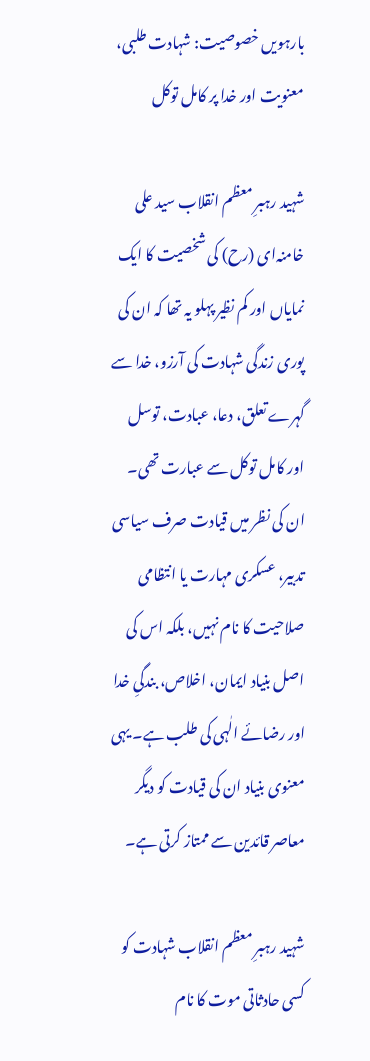بارہویں خصوصیت: شہادت طلبی، معنویت اور خدا پر کامل توکل

شہید رہبرِ معظم انقلاب سید علی خامنہ‌ای (رح) کی شخصیت کا ایک نمایاں اور کم نظیر پہلو یہ تھا کہ ان کی پوری زندگی شہادت کی آرزو، خدا سے گہرے تعلق، دعا، عبادت، توسل اور کامل توکل سے عبارت تھی۔ ان کی نظر میں قیادت صرف سیاسی تدبیر، عسکری مہارت یا انتظامی صلاحیت کا نام نہیں، بلکہ اس کی اصل بنیاد ایمان، اخلاص، بندگیِ خدا اور رضائے الٰہی کی طلب ہے۔ یہی معنوی بنیاد ان کی قیادت کو دیگر معاصر قائدین سے ممتاز کرتی ہے۔

شہید رہبرِ معظم انقلاب شہادت کو کسی حادثاتی موت کا نام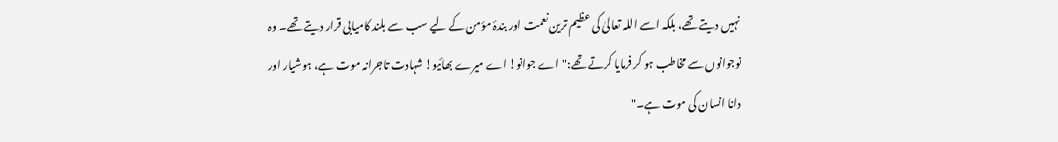نہیں دیتے تھے، بلکہ اسے اللہ تعالیٰ کی عظیم ترین نعمت اور بندۂ مؤمن کے لیے سب سے بلند کامیابی قرار دیتے تھے۔ وہ نوجوانوں سے مخاطب ہو کر فرمایا کرتے تھے:"اے جوانو! اے میرے بھائیو! شہادت تاجرانہ موت ہے، ہوشیار اور دانا انسان کی موت ہے۔"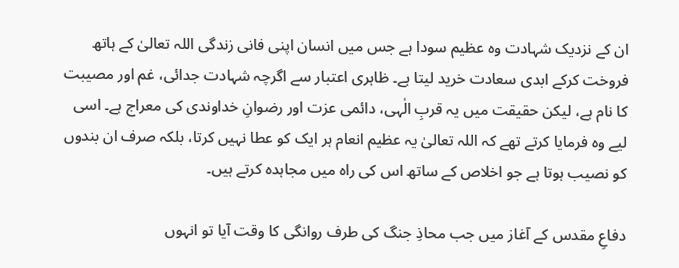ان کے نزدیک شہادت وہ عظیم سودا ہے جس میں انسان اپنی فانی زندگی اللہ تعالیٰ کے ہاتھ فروخت کرکے ابدی سعادت خرید لیتا ہے۔ ظاہری اعتبار سے اگرچہ شہادت جدائی، غم اور مصیبت کا نام ہے، لیکن حقیقت میں یہ قربِ الٰہی، دائمی عزت اور رضوانِ خداوندی کی معراج ہے۔ اسی لیے وہ فرمایا کرتے تھے کہ اللہ تعالیٰ یہ عظیم انعام ہر ایک کو عطا نہیں کرتا، بلکہ صرف ان بندوں کو نصیب ہوتا ہے جو اخلاص کے ساتھ اس کی راہ میں مجاہدہ کرتے ہیں۔

دفاعِ مقدس کے آغاز میں جب محاذِ جنگ کی طرف روانگی کا وقت آیا تو انہوں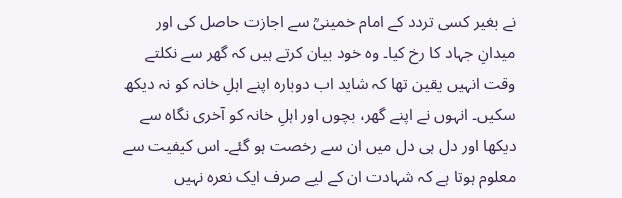نے بغیر کسی تردد کے امام خمینیؒ سے اجازت حاصل کی اور میدانِ جہاد کا رخ کیا۔ وہ خود بیان کرتے ہیں کہ گھر سے نکلتے وقت انہیں یقین تھا کہ شاید اب دوبارہ اپنے اہلِ خانہ کو نہ دیکھ سکیں۔ انہوں نے اپنے گھر، بچوں اور اہلِ خانہ کو آخری نگاہ سے دیکھا اور دل ہی دل میں ان سے رخصت ہو گئے۔ اس کیفیت سے معلوم ہوتا ہے کہ شہادت ان کے لیے صرف ایک نعرہ نہیں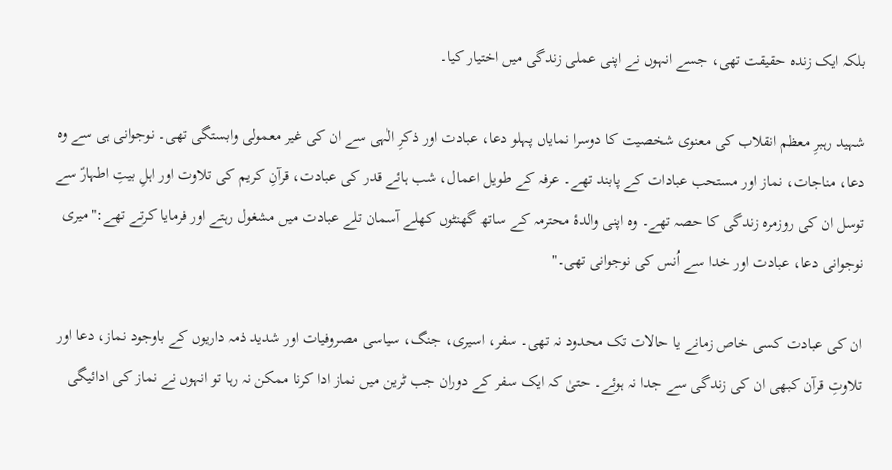بلکہ ایک زندہ حقیقت تھی، جسے انہوں نے اپنی عملی زندگی میں اختیار کیا۔

شہید رہبرِ معظم انقلاب کی معنوی شخصیت کا دوسرا نمایاں پہلو دعا، عبادت اور ذکرِ الٰہی سے ان کی غیر معمولی وابستگی تھی۔ نوجوانی ہی سے وہ دعا، مناجات، نماز اور مستحب عبادات کے پابند تھے۔ عرفہ کے طویل اعمال، شب ہائے قدر کی عبادت، قرآنِ کریم کی تلاوت اور اہلِ بیتِ اطہارؑ سے توسل ان کی روزمرہ زندگی کا حصہ تھے۔ وہ اپنی والدۂ محترمہ کے ساتھ گھنٹوں کھلے آسمان تلے عبادت میں مشغول رہتے اور فرمایا کرتے تھے:"میری نوجوانی دعا، عبادت اور خدا سے اُنس کی نوجوانی تھی۔"

ان کی عبادت کسی خاص زمانے یا حالات تک محدود نہ تھی۔ سفر، اسیری، جنگ، سیاسی مصروفیات اور شدید ذمہ داریوں کے باوجود نماز، دعا اور تلاوتِ قرآن کبھی ان کی زندگی سے جدا نہ ہوئے۔ حتیٰ کہ ایک سفر کے دوران جب ٹرین میں نماز ادا کرنا ممکن نہ رہا تو انہوں نے نماز کی ادائیگی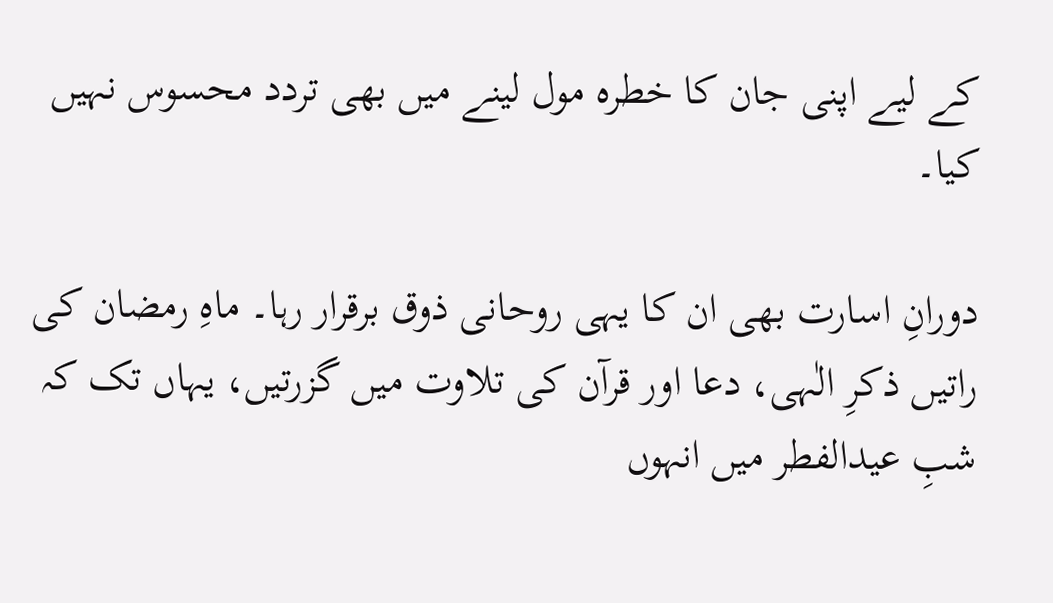کے لیے اپنی جان کا خطرہ مول لینے میں بھی تردد محسوس نہیں کیا۔

دورانِ اسارت بھی ان کا یہی روحانی ذوق برقرار رہا۔ ماہِ رمضان کی راتیں ذکرِ الٰہی، دعا اور قرآن کی تلاوت میں گزرتیں، یہاں تک کہ شبِ عیدالفطر میں انہوں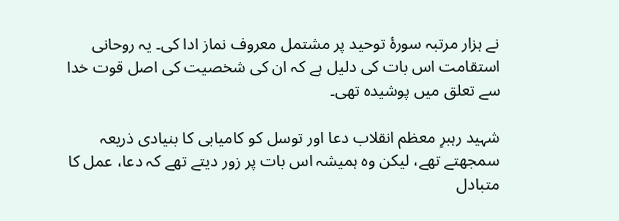نے ہزار مرتبہ سورۂ توحید پر مشتمل معروف نماز ادا کی۔ یہ روحانی استقامت اس بات کی دلیل ہے کہ ان کی شخصیت کی اصل قوت خدا سے تعلق میں پوشیدہ تھی۔

شہید رہبرِ معظم انقلاب دعا اور توسل کو کامیابی کا بنیادی ذریعہ سمجھتے تھے، لیکن وہ ہمیشہ اس بات پر زور دیتے تھے کہ دعا، عمل کا متبادل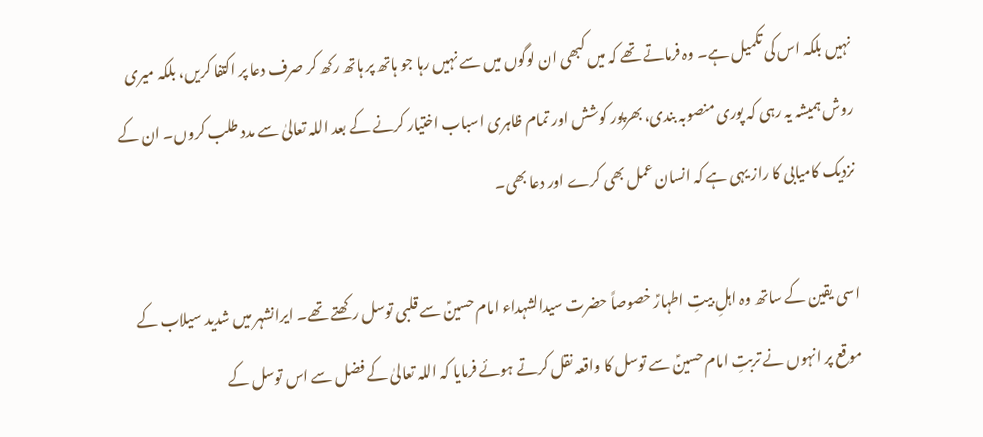نہیں بلکہ اس کی تکمیل ہے۔ وہ فرماتے تھے کہ میں کبھی ان لوگوں میں سے نہیں رہا جو ہاتھ پر ہاتھ رکھ کر صرف دعا پر اکتفا کریں، بلکہ میری روش ہمیشہ یہ رہی کہ پوری منصوبہ بندی، بھرپور کوشش اور تمام ظاہری اسباب اختیار کرنے کے بعد اللہ تعالیٰ سے مدد طلب کروں۔ ان کے نزدیک کامیابی کا راز یہی ہے کہ انسان عمل بھی کرے اور دعا بھی۔

اسی یقین کے ساتھ وہ اہلِ بیتِ اطہارؑ خصوصاً حضرت سیدالشہداء امام حسینؑ سے قلبی توسل رکھتے تھے۔ ایرانشہر میں شدید سیلاب کے موقع پر انہوں نے تربتِ امام حسینؑ سے توسل کا واقعہ نقل کرتے ہوئے فرمایا کہ اللہ تعالیٰ کے فضل سے اس توسل کے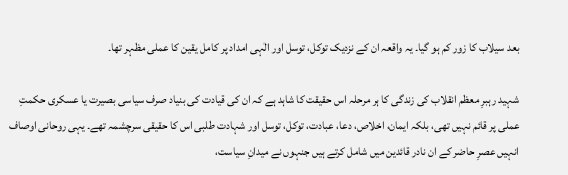بعد سیلاب کا زور کم ہو گیا۔ یہ واقعہ ان کے نزدیک توکل، توسل اور الٰہی امداد پر کامل یقین کا عملی مظہر تھا۔

شہید رہبرِ معظم انقلاب کی زندگی کا ہر مرحلہ اس حقیقت کا شاہد ہے کہ ان کی قیادت کی بنیاد صرف سیاسی بصیرت یا عسکری حکمتِ عملی پر قائم نہیں تھی، بلکہ ایمان، اخلاص، دعا، عبادت، توکل، توسل اور شہادت طلبی اس کا حقیقی سرچشمہ تھے۔ یہی روحانی اوصاف انہیں عصرِ حاضر کے ان نادر قائدین میں شامل کرتے ہیں جنہوں نے میدانِ سیاست،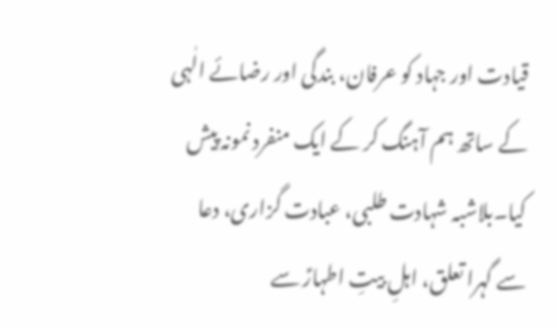قیادت اور جہاد کو عرفان، بندگی اور رضائے الٰہی کے ساتھ ہم آہنگ کر کے ایک منفرد نمونہ پیش کیا۔بلاشبہ شہادت طلبی، عبادت گزاری، دعا سے گہرا تعلق، اہلِ بیتِ اطہارؑ سے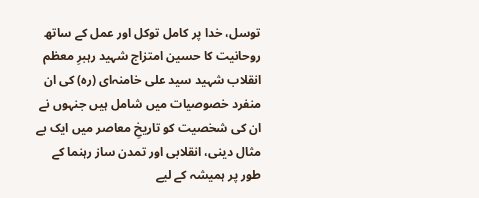توسل، خدا پر کامل توکل اور عمل کے ساتھ روحانیت کا حسین امتزاج شہید رہبرِ معظم انقلاب شہید سید علی خامنہ‌ای (رہ) کی ان منفرد خصوصیات میں شامل ہیں جنہوں نے ان کی شخصیت کو تاریخِ معاصر میں ایک بے مثال دینی، انقلابی اور تمدن ساز رہنما کے طور پر ہمیشہ کے لیے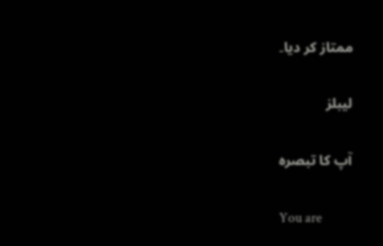ممتاز کر دیا۔

لیبلز

آپ کا تبصرہ

You are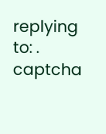replying to: .
captcha